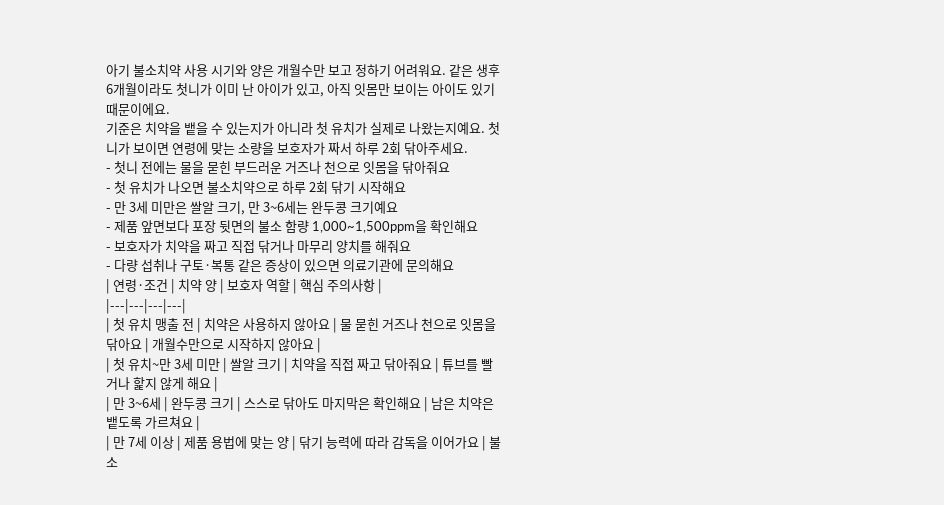아기 불소치약 사용 시기와 양은 개월수만 보고 정하기 어려워요. 같은 생후 6개월이라도 첫니가 이미 난 아이가 있고, 아직 잇몸만 보이는 아이도 있기 때문이에요.
기준은 치약을 뱉을 수 있는지가 아니라 첫 유치가 실제로 나왔는지예요. 첫니가 보이면 연령에 맞는 소량을 보호자가 짜서 하루 2회 닦아주세요.
- 첫니 전에는 물을 묻힌 부드러운 거즈나 천으로 잇몸을 닦아줘요
- 첫 유치가 나오면 불소치약으로 하루 2회 닦기 시작해요
- 만 3세 미만은 쌀알 크기, 만 3~6세는 완두콩 크기예요
- 제품 앞면보다 포장 뒷면의 불소 함량 1,000~1,500ppm을 확인해요
- 보호자가 치약을 짜고 직접 닦거나 마무리 양치를 해줘요
- 다량 섭취나 구토·복통 같은 증상이 있으면 의료기관에 문의해요
| 연령·조건 | 치약 양 | 보호자 역할 | 핵심 주의사항 |
|---|---|---|---|
| 첫 유치 맹출 전 | 치약은 사용하지 않아요 | 물 묻힌 거즈나 천으로 잇몸을 닦아요 | 개월수만으로 시작하지 않아요 |
| 첫 유치~만 3세 미만 | 쌀알 크기 | 치약을 직접 짜고 닦아줘요 | 튜브를 빨거나 핥지 않게 해요 |
| 만 3~6세 | 완두콩 크기 | 스스로 닦아도 마지막은 확인해요 | 남은 치약은 뱉도록 가르쳐요 |
| 만 7세 이상 | 제품 용법에 맞는 양 | 닦기 능력에 따라 감독을 이어가요 | 불소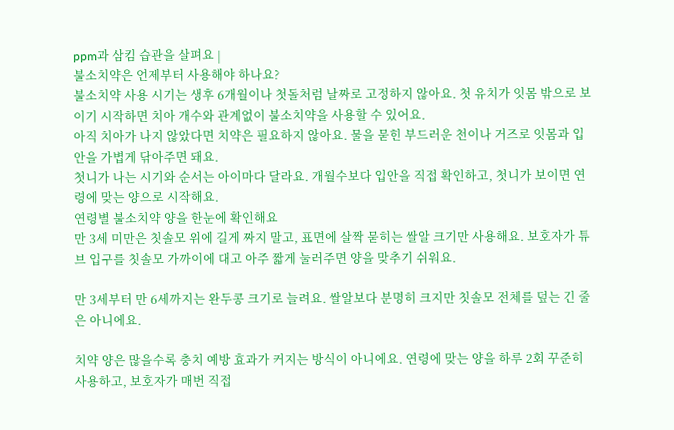ppm과 삼킴 습관을 살펴요 |
불소치약은 언제부터 사용해야 하나요?
불소치약 사용 시기는 생후 6개월이나 첫돌처럼 날짜로 고정하지 않아요. 첫 유치가 잇몸 밖으로 보이기 시작하면 치아 개수와 관계없이 불소치약을 사용할 수 있어요.
아직 치아가 나지 않았다면 치약은 필요하지 않아요. 물을 묻힌 부드러운 천이나 거즈로 잇몸과 입안을 가볍게 닦아주면 돼요.
첫니가 나는 시기와 순서는 아이마다 달라요. 개월수보다 입안을 직접 확인하고, 첫니가 보이면 연령에 맞는 양으로 시작해요.
연령별 불소치약 양을 한눈에 확인해요
만 3세 미만은 칫솔모 위에 길게 짜지 말고, 표면에 살짝 묻히는 쌀알 크기만 사용해요. 보호자가 튜브 입구를 칫솔모 가까이에 대고 아주 짧게 눌러주면 양을 맞추기 쉬워요.

만 3세부터 만 6세까지는 완두콩 크기로 늘려요. 쌀알보다 분명히 크지만 칫솔모 전체를 덮는 긴 줄은 아니에요.

치약 양은 많을수록 충치 예방 효과가 커지는 방식이 아니에요. 연령에 맞는 양을 하루 2회 꾸준히 사용하고, 보호자가 매번 직접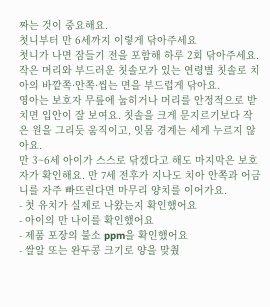짜는 것이 중요해요.
첫니부터 만 6세까지 이렇게 닦아주세요
첫니가 나면 잠들기 전을 포함해 하루 2회 닦아주세요. 작은 머리와 부드러운 칫솔모가 있는 연령별 칫솔로 치아의 바깥쪽·안쪽·씹는 면을 부드럽게 닦아요.
영아는 보호자 무릎에 눕히거나 머리를 안정적으로 받치면 입안이 잘 보여요. 칫솔을 크게 문지르기보다 작은 원을 그리듯 움직이고, 잇몸 경계는 세게 누르지 않아요.
만 3~6세 아이가 스스로 닦겠다고 해도 마지막은 보호자가 확인해요. 만 7세 전후가 지나도 치아 안쪽과 어금니를 자주 빠뜨린다면 마무리 양치를 이어가요.
- 첫 유치가 실제로 나왔는지 확인했어요
- 아이의 만 나이를 확인했어요
- 제품 포장의 불소 ppm을 확인했어요
- 쌀알 또는 완두콩 크기로 양을 맞췄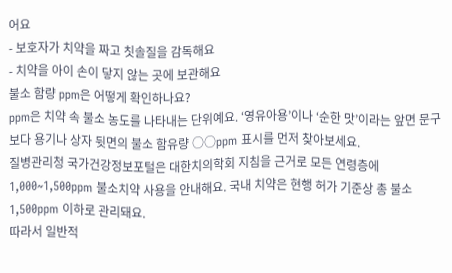어요
- 보호자가 치약을 짜고 칫솔질을 감독해요
- 치약을 아이 손이 닿지 않는 곳에 보관해요
불소 함량 ppm은 어떻게 확인하나요?
ppm은 치약 속 불소 농도를 나타내는 단위예요. ‘영유아용’이나 ‘순한 맛’이라는 앞면 문구보다 용기나 상자 뒷면의 불소 함유량 ○○ppm 표시를 먼저 찾아보세요.
질병관리청 국가건강정보포털은 대한치의학회 지침을 근거로 모든 연령층에 1,000~1,500ppm 불소치약 사용을 안내해요. 국내 치약은 현행 허가 기준상 총 불소 1,500ppm 이하로 관리돼요.
따라서 일반적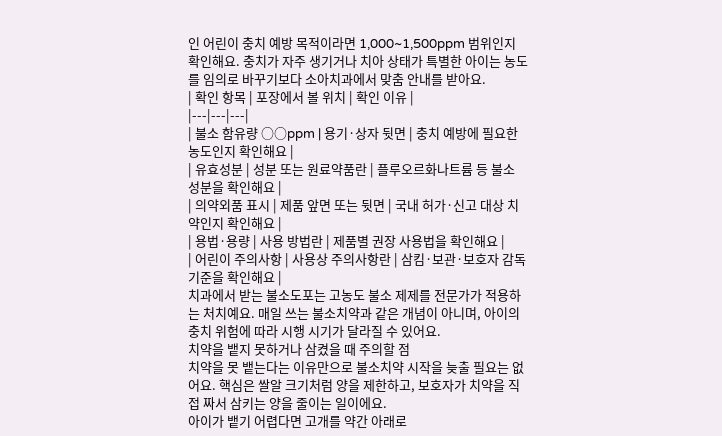인 어린이 충치 예방 목적이라면 1,000~1,500ppm 범위인지 확인해요. 충치가 자주 생기거나 치아 상태가 특별한 아이는 농도를 임의로 바꾸기보다 소아치과에서 맞춤 안내를 받아요.
| 확인 항목 | 포장에서 볼 위치 | 확인 이유 |
|---|---|---|
| 불소 함유량 ○○ppm | 용기·상자 뒷면 | 충치 예방에 필요한 농도인지 확인해요 |
| 유효성분 | 성분 또는 원료약품란 | 플루오르화나트륨 등 불소 성분을 확인해요 |
| 의약외품 표시 | 제품 앞면 또는 뒷면 | 국내 허가·신고 대상 치약인지 확인해요 |
| 용법·용량 | 사용 방법란 | 제품별 권장 사용법을 확인해요 |
| 어린이 주의사항 | 사용상 주의사항란 | 삼킴·보관·보호자 감독 기준을 확인해요 |
치과에서 받는 불소도포는 고농도 불소 제제를 전문가가 적용하는 처치예요. 매일 쓰는 불소치약과 같은 개념이 아니며, 아이의 충치 위험에 따라 시행 시기가 달라질 수 있어요.
치약을 뱉지 못하거나 삼켰을 때 주의할 점
치약을 못 뱉는다는 이유만으로 불소치약 시작을 늦출 필요는 없어요. 핵심은 쌀알 크기처럼 양을 제한하고, 보호자가 치약을 직접 짜서 삼키는 양을 줄이는 일이에요.
아이가 뱉기 어렵다면 고개를 약간 아래로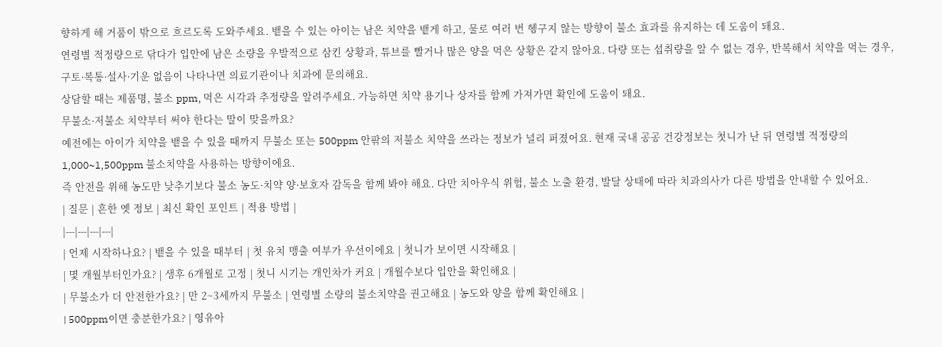향하게 해 거품이 밖으로 흐르도록 도와주세요. 뱉을 수 있는 아이는 남은 치약을 뱉게 하고, 물로 여러 번 헹구지 않는 방향이 불소 효과를 유지하는 데 도움이 돼요.
연령별 적정량으로 닦다가 입안에 남은 소량을 우발적으로 삼킨 상황과, 튜브를 빨거나 많은 양을 먹은 상황은 같지 않아요. 다량 또는 섭취량을 알 수 없는 경우, 반복해서 치약을 먹는 경우, 구토·복통·설사·기운 없음이 나타나면 의료기관이나 치과에 문의해요.
상담할 때는 제품명, 불소 ppm, 먹은 시각과 추정량을 알려주세요. 가능하면 치약 용기나 상자를 함께 가져가면 확인에 도움이 돼요.
무불소·저불소 치약부터 써야 한다는 말이 맞을까요?
예전에는 아이가 치약을 뱉을 수 있을 때까지 무불소 또는 500ppm 안팎의 저불소 치약을 쓰라는 정보가 널리 퍼졌어요. 현재 국내 공공 건강정보는 첫니가 난 뒤 연령별 적정량의 1,000~1,500ppm 불소치약을 사용하는 방향이에요.
즉 안전을 위해 농도만 낮추기보다 불소 농도·치약 양·보호자 감독을 함께 봐야 해요. 다만 치아우식 위험, 불소 노출 환경, 발달 상태에 따라 치과의사가 다른 방법을 안내할 수 있어요.
| 질문 | 흔한 옛 정보 | 최신 확인 포인트 | 적용 방법 |
|---|---|---|---|
| 언제 시작하나요? | 뱉을 수 있을 때부터 | 첫 유치 맹출 여부가 우선이에요 | 첫니가 보이면 시작해요 |
| 몇 개월부터인가요? | 생후 6개월로 고정 | 첫니 시기는 개인차가 커요 | 개월수보다 입안을 확인해요 |
| 무불소가 더 안전한가요? | 만 2~3세까지 무불소 | 연령별 소량의 불소치약을 권고해요 | 농도와 양을 함께 확인해요 |
| 500ppm이면 충분한가요? | 영유아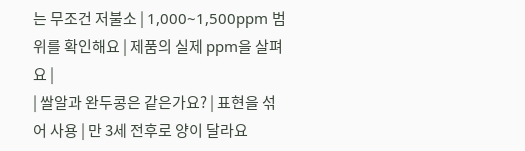는 무조건 저불소 | 1,000~1,500ppm 범위를 확인해요 | 제품의 실제 ppm을 살펴요 |
| 쌀알과 완두콩은 같은가요? | 표현을 섞어 사용 | 만 3세 전후로 양이 달라요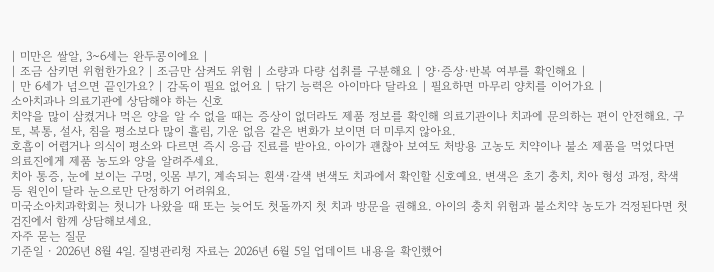| 미만은 쌀알, 3~6세는 완두콩이에요 |
| 조금 삼키면 위험한가요? | 조금만 삼켜도 위험 | 소량과 다량 섭취를 구분해요 | 양·증상·반복 여부를 확인해요 |
| 만 6세가 넘으면 끝인가요? | 감독이 필요 없어요 | 닦기 능력은 아이마다 달라요 | 필요하면 마무리 양치를 이어가요 |
소아치과나 의료기관에 상담해야 하는 신호
치약을 많이 삼켰거나 먹은 양을 알 수 없을 때는 증상이 없더라도 제품 정보를 확인해 의료기관이나 치과에 문의하는 편이 안전해요. 구토, 복통, 설사, 침을 평소보다 많이 흘림, 기운 없음 같은 변화가 보이면 더 미루지 않아요.
호흡이 어렵거나 의식이 평소와 다르면 즉시 응급 진료를 받아요. 아이가 괜찮아 보여도 처방용 고농도 치약이나 불소 제품을 먹었다면 의료진에게 제품 농도와 양을 알려주세요.
치아 통증, 눈에 보이는 구멍, 잇몸 부기, 계속되는 흰색·갈색 변색도 치과에서 확인할 신호예요. 변색은 초기 충치, 치아 형성 과정, 착색 등 원인이 달라 눈으로만 단정하기 어려워요.
미국소아치과학회는 첫니가 나왔을 때 또는 늦어도 첫돌까지 첫 치과 방문을 권해요. 아이의 충치 위험과 불소치약 농도가 걱정된다면 첫 검진에서 함께 상담해보세요.
자주 묻는 질문
기준일 · 2026년 8월 4일. 질병관리청 자료는 2026년 6월 5일 업데이트 내용을 확인했어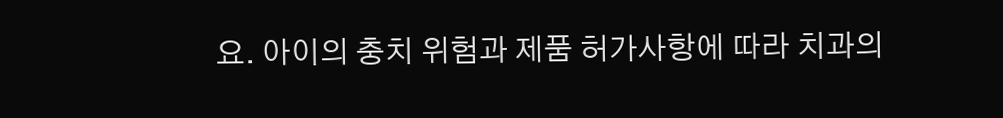요. 아이의 충치 위험과 제품 허가사항에 따라 치과의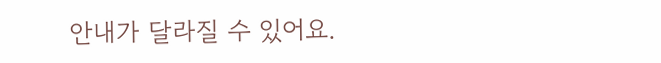안내가 달라질 수 있어요.